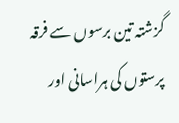گزشتہ تین برسوں سے فرقہ پرستوں کی ہراسانی اور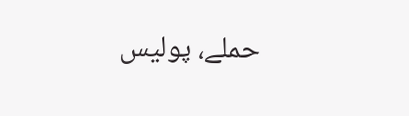حملے، پولیس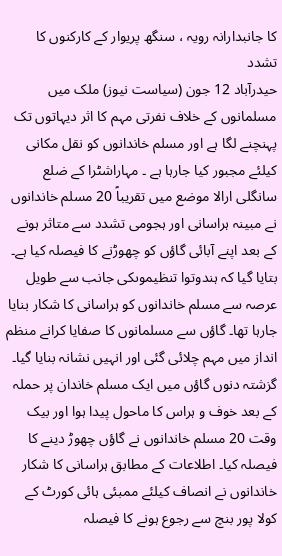کا جانبدارانہ رویہ ، سنگھ پریوار کے کارکنوں کا تشدد
حیدرآباد 12 جون (سیاست نیوز) ملک میں مسلمانوں کے خلاف نفرتی مہم کا اثر دیہاتوں تک پہنچنے لگا ہے اور مسلم خاندانوں کو نقل مکانی کیلئے مجبور کیا جارہا ہے ۔ مہاراشٹرا کے ضلع سانگلی ارالا موضع میں تقریباً 20 مسلم خاندانوں نے مبینہ ہراسانی اور ہجومی تشدد سے متاثر ہونے کے بعد اپنے آبائی گاؤں کو چھوڑنے کا فیصلہ کیا ہے۔ بتایا گیا کہ ہندوتوا تنظیموںکی جانب سے طویل عرصہ سے مسلم خاندانوں کو ہراسانی کا شکار بنایا جارہا تھا۔ گاؤں سے مسلمانوں کا صفایا کرانے منظم انداز میں مہم چلائی گئی اور انہیں نشانہ بنایا گیا۔ گزشتہ دنوں گاؤں میں ایک مسلم خاندان پر حملہ کے بعد خوف و ہراس کا ماحول پیدا ہوا اور بیک وقت 20 مسلم خاندانوں نے گاؤں چھوڑ دینے کا فیصلہ کیا۔ اطلاعات کے مطابق ہراسانی کا شکار خاندانوں نے انصاف کیلئے ممبئی ہائی کورٹ کے کولا پور بنچ سے رجوع ہونے کا فیصلہ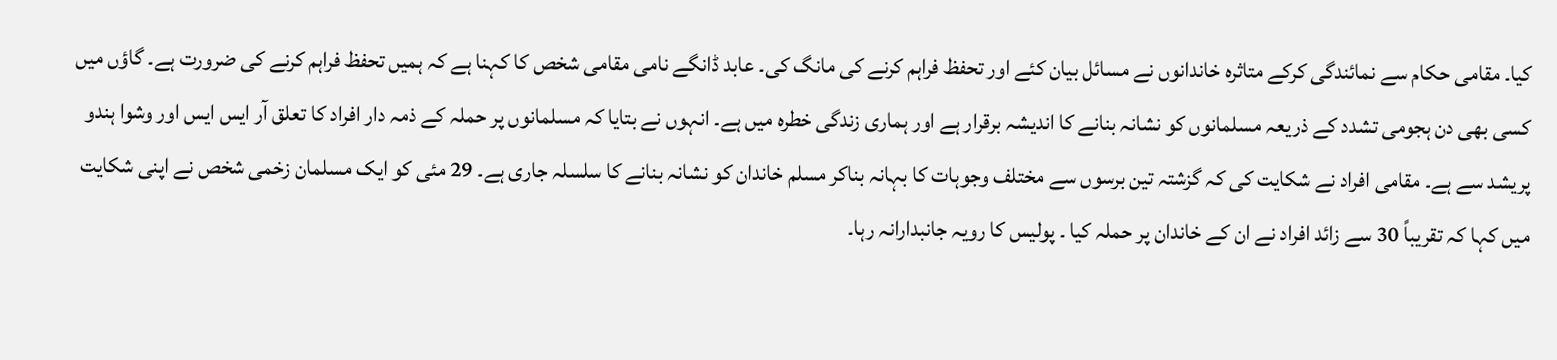کیا۔ مقامی حکام سے نمائندگی کرکے متاثرہ خاندانوں نے مسائل بیان کئے اور تحفظ فراہم کرنے کی مانگ کی۔ عابد ڈانگے نامی مقامی شخص کا کہنا ہے کہ ہمیں تحفظ فراہم کرنے کی ضرورت ہے۔ گاؤں میں کسی بھی دن ہجومی تشدد کے ذریعہ مسلمانوں کو نشانہ بنانے کا اندیشہ برقرار ہے اور ہماری زندگی خطرہ میں ہے۔ انہوں نے بتایا کہ مسلمانوں پر حملہ کے ذمہ دار افراد کا تعلق آر ایس ایس اور وشوا ہندو پریشد سے ہے۔ مقامی افراد نے شکایت کی کہ گزشتہ تین برسوں سے مختلف وجوہات کا بہانہ بناکر مسلم خاندان کو نشانہ بنانے کا سلسلہ جاری ہے۔ 29 مئی کو ایک مسلمان زخمی شخص نے اپنی شکایت میں کہا کہ تقریباً 30 سے زائد افراد نے ان کے خاندان پر حملہ کیا ۔ پولیس کا رویہ جانبدارانہ رہا۔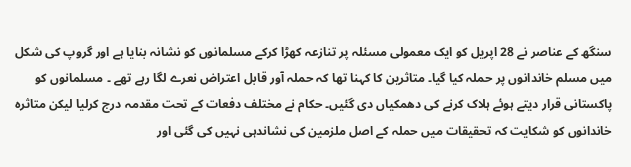سنگھ کے عناصر نے 28 اپریل کو ایک معمولی مسئلہ پر تنازعہ کھڑا کرکے مسلمانوں کو نشانہ بنایا ہے اور گروپ کی شکل میں مسلم خاندانوں پر حملہ کیا گیا۔ متاثرین کا کہنا تھا کہ حملہ آور قابل اعتراض نعرے لگا رہے تھے ۔ مسلمانوں کو پاکستانی قرار دیتے ہوئے ہلاک کرنے کی دھمکیاں دی گئیں۔ حکام نے مختلف دفعات کے تحت مقدمہ درج کرلیا لیکن متاثرہ خاندانوں کو شکایت کہ تحقیقات میں حملہ کے اصل ملزمین کی نشاندہی نہیں کی گئی اور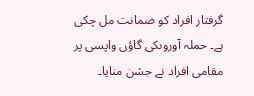گرفتار افراد کو ضمانت مل چکی ہے۔ حملہ آوروںکی گاؤں واپسی پر مقامی افراد نے جشن منایا۔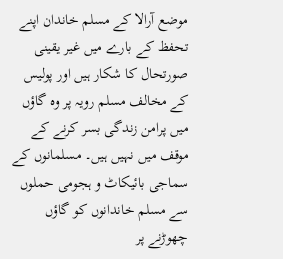موضع آرالا کے مسلم خاندان اپنے تحفظ کے بارے میں غیر یقینی صورتحال کا شکار ہیں اور پولیس کے مخالف مسلم رویہ پر وہ گاؤں میں پرامن زندگی بسر کرنے کے موقف میں نہیں ہیں۔ مسلمانوں کے سماجی بائیکاٹ و ہجومی حملوں سے مسلم خاندانوں کو گاؤں چھوڑنے پر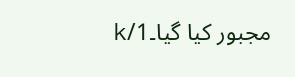مجبور کیا گیا۔1/k